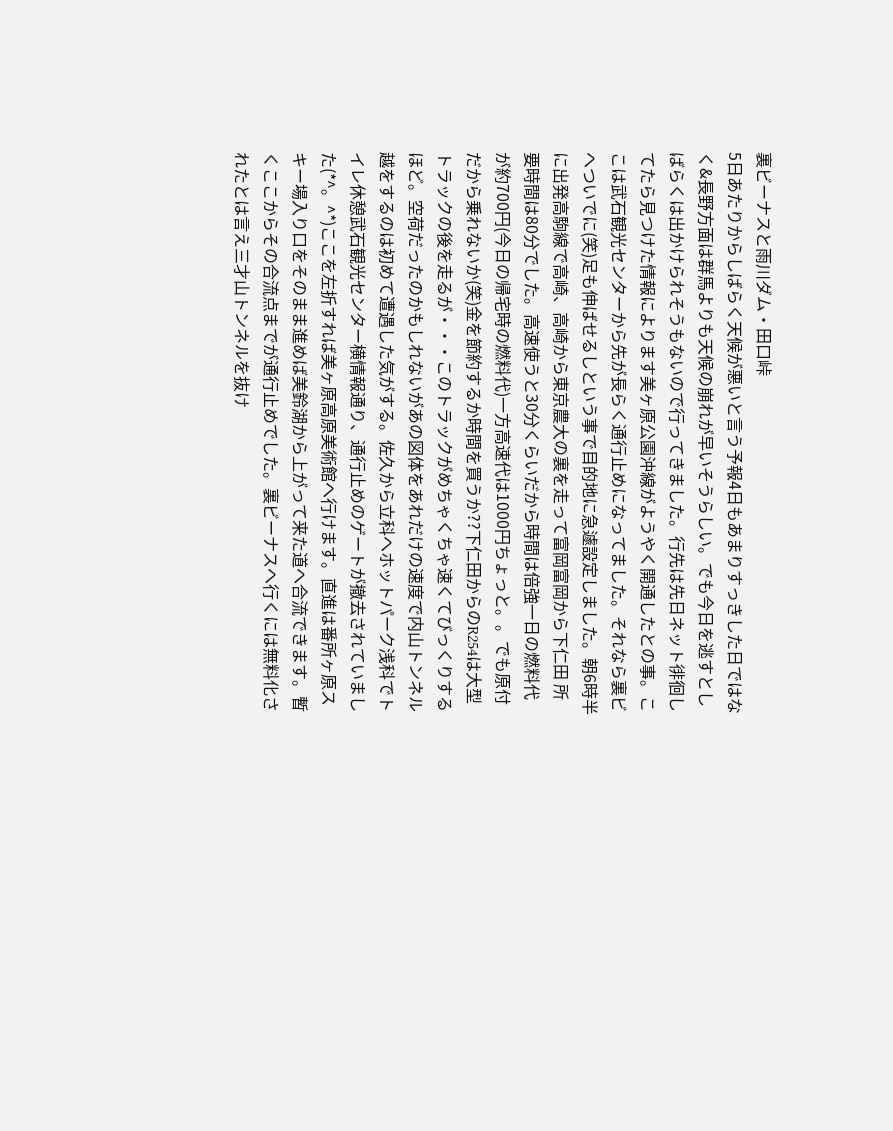裏ビーナスと雨川ダム・田口峠
5日あたりからしばらく天候が悪いと言う予報4日もあまりすっきした日ではなく&長野方面は群馬よりも天候の崩れが早いそうらしい。でも今日を逃すとしばらくは出かけられそうもないので行ってきました。行先は先日ネット徘徊してたら見つけた情報によります美ヶ原公園沖線がようやく開通したとの事。ここは武石観光センターから先が長らく通行止めになってました。それなら裏ビへついでに(笑)足も伸ばせるしという事で目的地に急遽設定しました。朝6時半に出発高駒線で高崎、高崎から東京農大の裏を走って富岡富岡から下仁田 所要時間は80分でした。高速使うと30分くらいだから時間は倍強一日の燃料代が約700円(今日の帰宅時の燃料代)一方高速代は1000円ちょっと。。でも原付だから乗れないか(笑)金を節約するか時間を買うか??下仁田からのR254は大型トラックの後を走るが・・・このトラックがめちゃくちゃ速くてびっくりするほど。空荷だったのかもしれないがあの図体をあれだけの速度で内山トンネル越をするのは初めて遭遇した気がする。佐久から立科へホットパーク浅科でトイレ休憩武石観光センター横情報通り、通行止めのゲートが撤去されていました(*^。^*)ここを左折すれば美ヶ原高原美術館へ行けます。直進は番所ヶ原スキー場入り口をそのまま進めば美鈴湖から上がって来た道へ合流できます。暫くここからその合流点までが通行止めでした。裏ビーナスへ行くには無料化されたとは言え三才山トンネルを抜け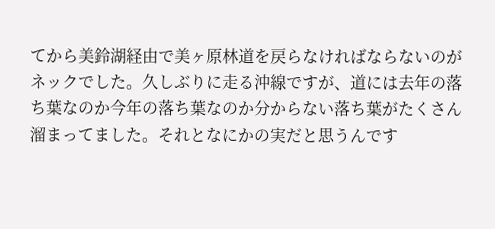てから美鈴湖経由で美ヶ原林道を戻らなければならないのがネックでした。久しぶりに走る沖線ですが、道には去年の落ち葉なのか今年の落ち葉なのか分からない落ち葉がたくさん溜まってました。それとなにかの実だと思うんです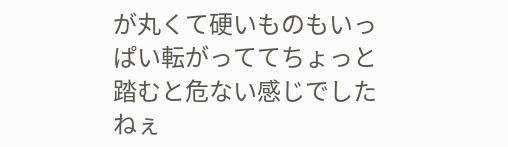が丸くて硬いものもいっぱい転がっててちょっと踏むと危ない感じでしたねぇ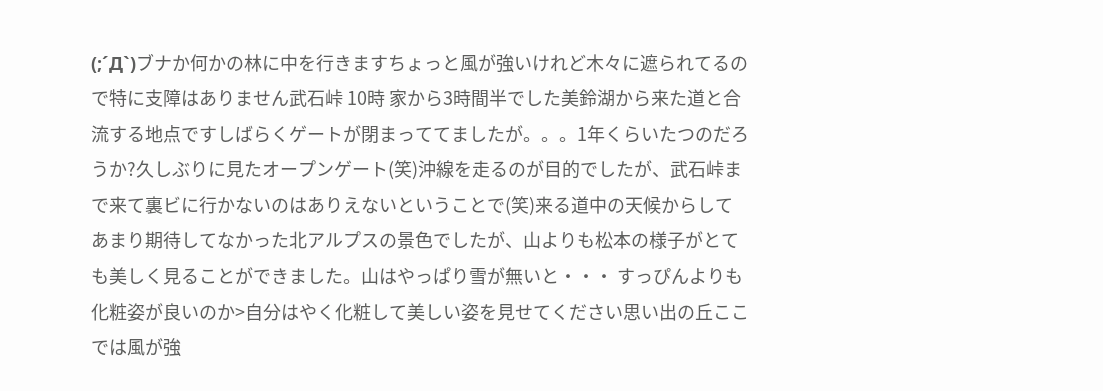(;´Д`)ブナか何かの林に中を行きますちょっと風が強いけれど木々に遮られてるので特に支障はありません武石峠 10時 家から3時間半でした美鈴湖から来た道と合流する地点ですしばらくゲートが閉まっててましたが。。。1年くらいたつのだろうか?久しぶりに見たオープンゲート(笑)沖線を走るのが目的でしたが、武石峠まで来て裏ビに行かないのはありえないということで(笑)来る道中の天候からしてあまり期待してなかった北アルプスの景色でしたが、山よりも松本の様子がとても美しく見ることができました。山はやっぱり雪が無いと・・・ すっぴんよりも化粧姿が良いのか>自分はやく化粧して美しい姿を見せてください思い出の丘ここでは風が強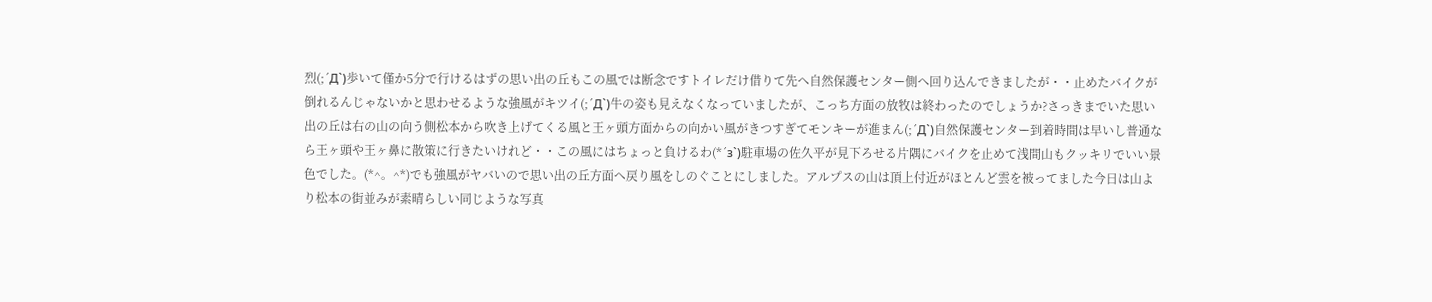烈(;´Д`)歩いて僅か5分で行けるはずの思い出の丘もこの風では断念ですトイレだけ借りて先へ自然保護センター側へ回り込んできましたが・・止めたバイクが倒れるんじゃないかと思わせるような強風がキツイ(;´Д`)牛の姿も見えなくなっていましたが、こっち方面の放牧は終わったのでしょうか?さっきまでいた思い出の丘は右の山の向う側松本から吹き上げてくる風と王ヶ頭方面からの向かい風がきつすぎてモンキーが進まん(;´Д`)自然保護センター到着時間は早いし普通なら王ヶ頭や王ヶ鼻に散策に行きたいけれど・・この風にはちょっと負けるわ(*´з`)駐車場の佐久平が見下ろせる片隅にバイクを止めて浅間山もクッキリでいい景色でした。(*^。^*)でも強風がヤバいので思い出の丘方面へ戻り風をしのぐことにしました。アルプスの山は頂上付近がほとんど雲を被ってました今日は山より松本の街並みが素晴らしい同じような写真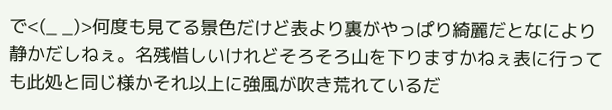で<(_ _)>何度も見てる景色だけど表より裏がやっぱり綺麗だとなにより静かだしねぇ。名残惜しいけれどそろそろ山を下りますかねぇ表に行っても此処と同じ様かそれ以上に強風が吹き荒れているだ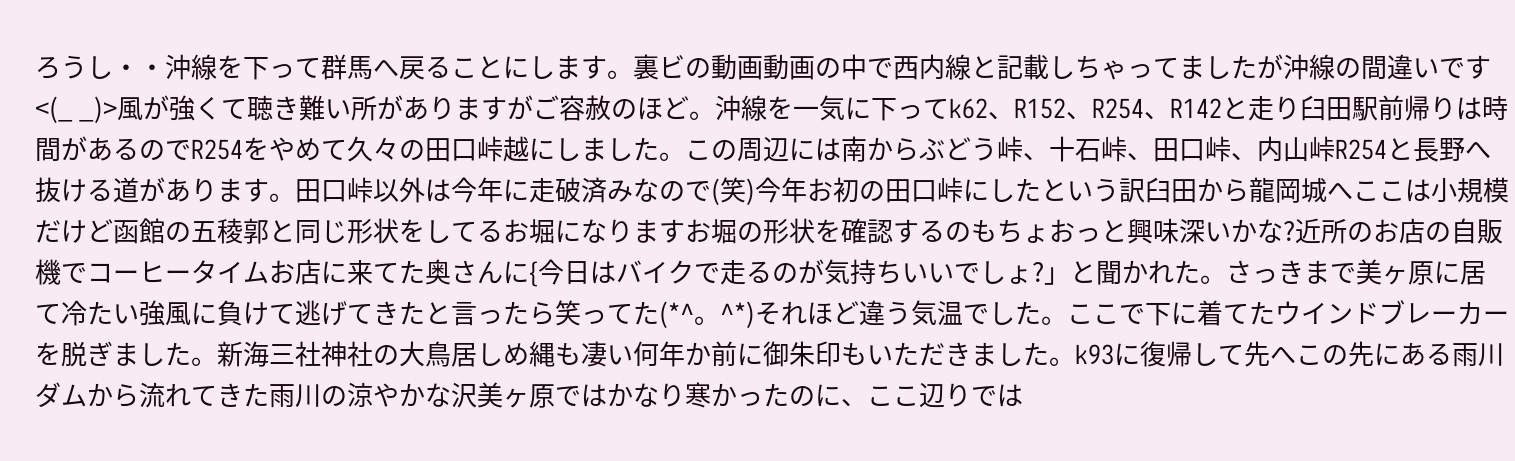ろうし・・沖線を下って群馬へ戻ることにします。裏ビの動画動画の中で西内線と記載しちゃってましたが沖線の間違いです<(_ _)>風が強くて聴き難い所がありますがご容赦のほど。沖線を一気に下ってk62、R152、R254、R142と走り臼田駅前帰りは時間があるのでR254をやめて久々の田口峠越にしました。この周辺には南からぶどう峠、十石峠、田口峠、内山峠R254と長野へ抜ける道があります。田口峠以外は今年に走破済みなので(笑)今年お初の田口峠にしたという訳臼田から龍岡城へここは小規模だけど函館の五稜郭と同じ形状をしてるお堀になりますお堀の形状を確認するのもちょおっと興味深いかな?近所のお店の自販機でコーヒータイムお店に来てた奥さんに{今日はバイクで走るのが気持ちいいでしょ?」と聞かれた。さっきまで美ヶ原に居て冷たい強風に負けて逃げてきたと言ったら笑ってた(*^。^*)それほど違う気温でした。ここで下に着てたウインドブレーカーを脱ぎました。新海三社神社の大鳥居しめ縄も凄い何年か前に御朱印もいただきました。k93に復帰して先へこの先にある雨川ダムから流れてきた雨川の涼やかな沢美ヶ原ではかなり寒かったのに、ここ辺りでは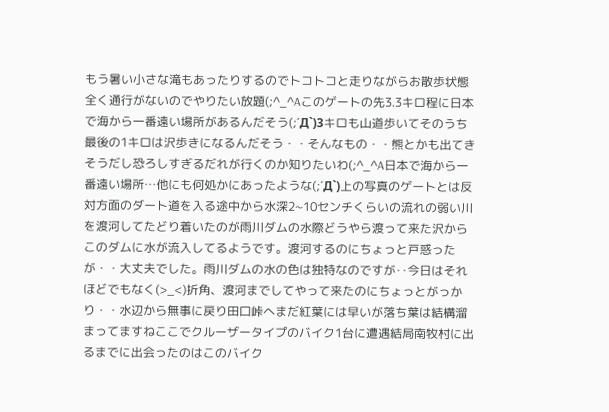もう暑い小さな滝もあったりするのでトコトコと走りながらお散歩状態全く通行がないのでやりたい放題(;^_^Aこのゲートの先3.3キロ程に日本で海から一番遠い場所があるんだそう(;´Д`)3キロも山道歩いてそのうち最後の1キロは沢歩きになるんだそう・・そんなもの・・熊とかも出てきそうだし恐ろしすぎるだれが行くのか知りたいわ(;^_^A日本で海から一番遠い場所…他にも何処かにあったような(;´Д`)上の写真のゲートとは反対方面のダート道を入る途中から水深2~10センチくらいの流れの弱い川を渡河してたどり着いたのが雨川ダムの水際どうやら渡って来た沢からこのダムに水が流入してるようです。渡河するのにちょっと戸惑ったが・・大丈夫でした。雨川ダムの水の色は独特なのですが‥今日はそれほどでもなく(>_<)折角、渡河までしてやって来たのにちょっとがっかり・・水辺から無事に戻り田口峠へまだ紅葉には早いが落ち葉は結構溜まってますねここでクルーザータイプのバイク1台に遭遇結局南牧村に出るまでに出会ったのはこのバイク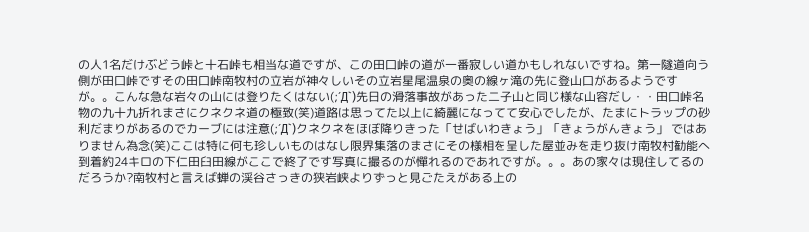の人1名だけぶどう峠と十石峠も相当な道ですが、この田口峠の道が一番寂しい道かもしれないですね。第一隧道向う側が田口峠ですその田口峠南牧村の立岩が神々しいその立岩星尾温泉の奥の線ヶ滝の先に登山口があるようですが。。こんな急な岩々の山には登りたくはない(;´Д`)先日の滑落事故があった二子山と同じ様な山容だし・・田口峠名物の九十九折れまさにクネクネ道の極致(笑)道路は思ってた以上に綺麗になってて安心でしたが、たまにトラップの砂利だまりがあるのでカーブには注意(;´Д`)クネクネをほぼ降りきった「せばいわきょう」「きょうがんきょう」 ではありません為念(笑)ここは特に何も珍しいものはなし限界集落のまさにその様相を呈した屋並みを走り抜け南牧村勧能へ到着約24キロの下仁田臼田線がここで終了です写真に撮るのが憚れるのであれですが。。。あの家々は現住してるのだろうか?南牧村と言えば蝉の渓谷さっきの狭岩峡よりずっと見ごたえがある上の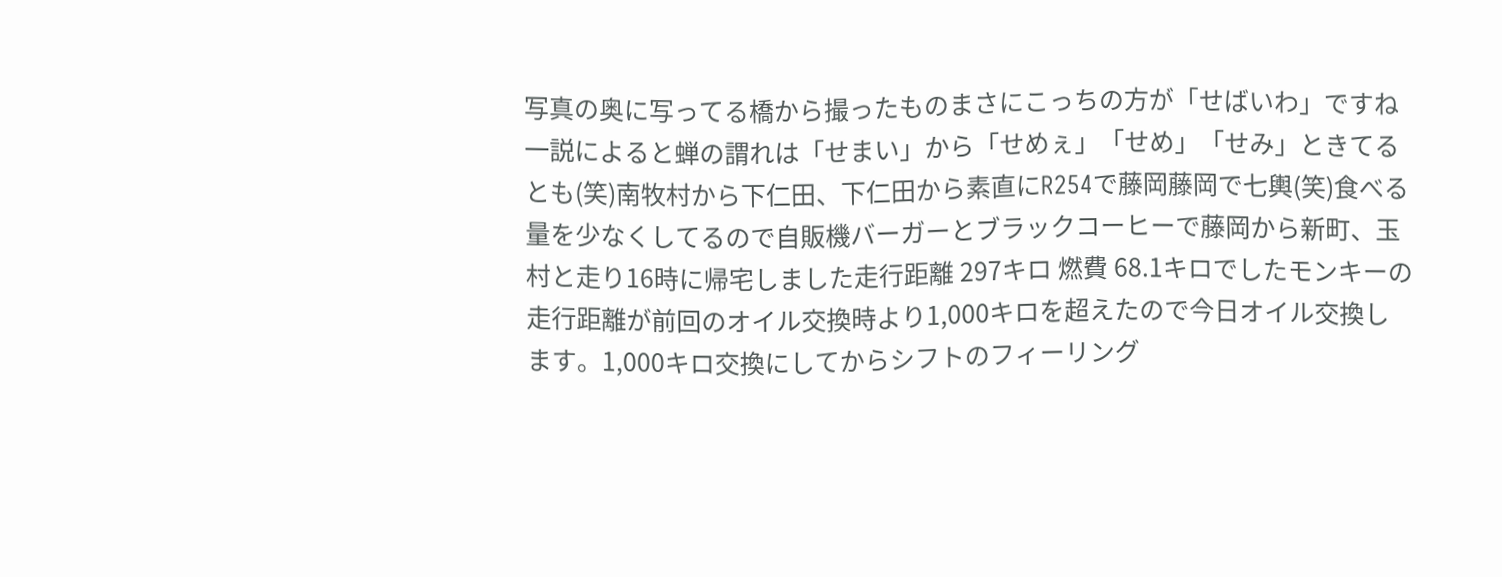写真の奥に写ってる橋から撮ったものまさにこっちの方が「せばいわ」ですね一説によると蝉の謂れは「せまい」から「せめぇ」「せめ」「せみ」ときてるとも(笑)南牧村から下仁田、下仁田から素直にR254で藤岡藤岡で七輿(笑)食べる量を少なくしてるので自販機バーガーとブラックコーヒーで藤岡から新町、玉村と走り16時に帰宅しました走行距離 297キロ 燃費 68.1キロでしたモンキーの走行距離が前回のオイル交換時より1,000キロを超えたので今日オイル交換します。1,000キロ交換にしてからシフトのフィーリング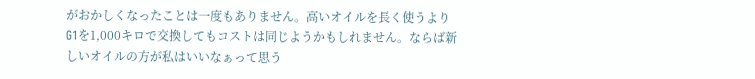がおかしくなったことは一度もありません。高いオイルを長く使うよりG1を1,000キロで交換してもコストは同じようかもしれません。ならば新しいオイルの方が私はいいなぁって思う